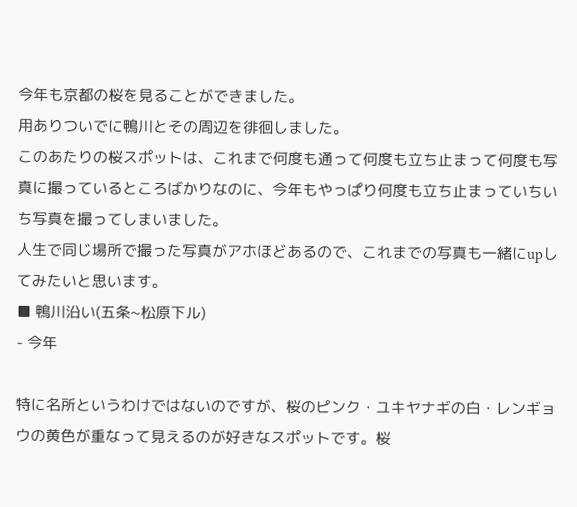今年も京都の桜を見ることができました。
用ありついでに鴨川とその周辺を徘徊しました。
このあたりの桜スポットは、これまで何度も通って何度も立ち止まって何度も写真に撮っているところばかりなのに、今年もやっぱり何度も立ち止まっていちいち写真を撮ってしまいました。
人生で同じ場所で撮った写真がアホほどあるので、これまでの写真も一緒にupしてみたいと思います。
■ 鴨川沿い(五条~松原下ル)
- 今年

特に名所というわけではないのですが、桜のピンク・ユキヤナギの白・レンギョウの黄色が重なって見えるのが好きなスポットです。桜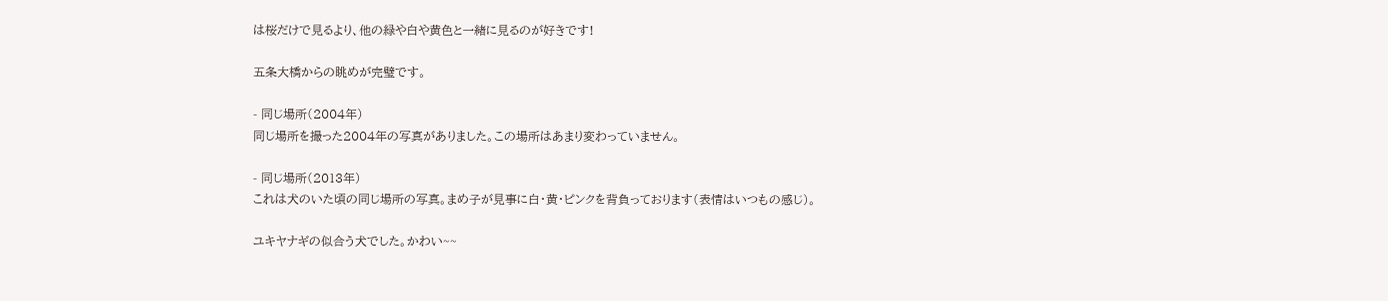は桜だけで見るより、他の緑や白や黄色と一緒に見るのが好きです!

五条大橋からの眺めが完璧です。

- 同じ場所(2004年)
同じ場所を撮った2004年の写真がありました。この場所はあまり変わっていません。

- 同じ場所(2013年)
これは犬のいた頃の同じ場所の写真。まめ子が見事に白・黄・ピンクを背負っております(表情はいつもの感じ)。

ユキヤナギの似合う犬でした。かわい~~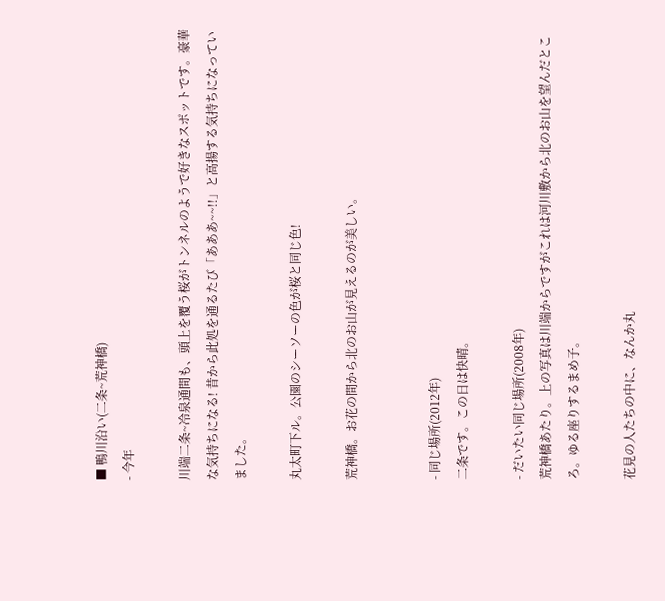■ 鴨川沿い(二条~荒神橋)
- 今年

川端二条~冷泉通間も、頭上を覆う桜がトンネルのようで好きなスポットです。豪華な気持ちになる! 昔から此処を通るたび「あああ~~!!」と高揚する気持ちになっていました。

丸太町下ル。公園のシーソーの色が桜と同じ色!

荒神橋。お花の間から北のお山が見えるのが美しい。


- 同じ場所(2012年)
二条です。この日は快晴。

- だいたい同じ場所(2008年)
荒神橋あたり。上の写真は川端からですがこれは河川敷から北のお山を望んだところ。ゆる座りするまめ子。

花見の人たちの中に、なんか丸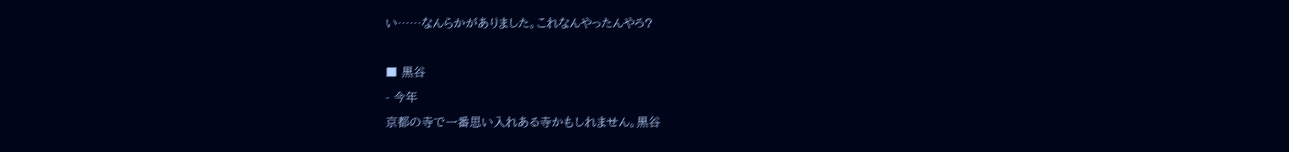い……なんらかがありました。これなんやったんやろ?

■ 黒谷
- 今年
京都の寺で一番思い入れある寺かもしれません。黒谷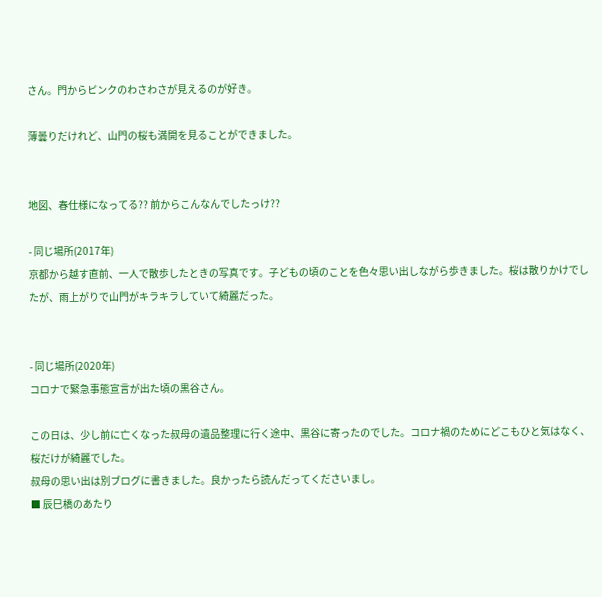さん。門からピンクのわさわさが見えるのが好き。

薄曇りだけれど、山門の桜も満開を見ることができました。


地図、春仕様になってる?? 前からこんなんでしたっけ??

- 同じ場所(2017年)
京都から越す直前、一人で散歩したときの写真です。子どもの頃のことを色々思い出しながら歩きました。桜は散りかけでしたが、雨上がりで山門がキラキラしていて綺麗だった。


- 同じ場所(2020年)
コロナで緊急事態宣言が出た頃の黒谷さん。

この日は、少し前に亡くなった叔母の遺品整理に行く途中、黒谷に寄ったのでした。コロナ禍のためにどこもひと気はなく、桜だけが綺麗でした。
叔母の思い出は別ブログに書きました。良かったら読んだってくださいまし。
■ 辰巳橋のあたり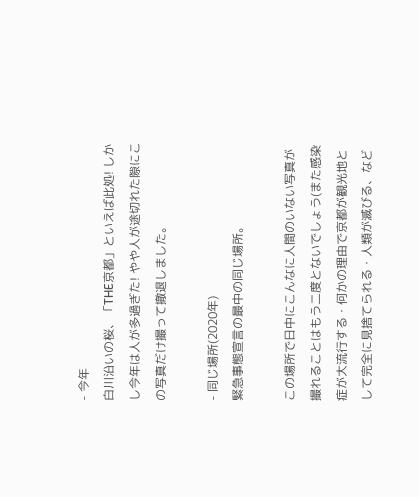- 今年
白川沿いの桜、「THE京都」といえば此処! しかし今年は人が多過ぎた! やや人が途切れた隙にこの写真だけ撮って撤退しました。

- 同じ場所(2020年)
緊急事態宣言の最中の同じ場所。

この場所で日中にこんなに人間のいない写真が撮れることはもう二度とないでしょう(また感染症が大流行する・何かの理由で京都が観光地として完全に見捨てられる・人類が滅びる、など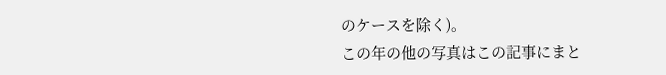のケースを除く)。
この年の他の写真はこの記事にまと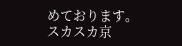めております。
スカスカ京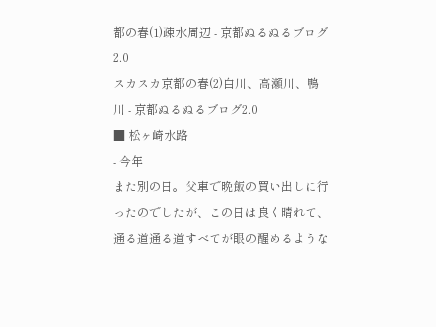都の春(1)疎水周辺 - 京都ぬるぬるブログ2.0
スカスカ京都の春(2)白川、高瀬川、鴨川 - 京都ぬるぬるブログ2.0
■ 松ヶ崎水路
- 今年
また別の日。父車で晩飯の買い出しに行ったのでしたが、この日は良く晴れて、通る道通る道すべてが眼の醒めるような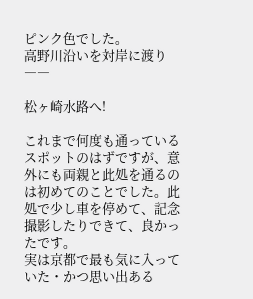ピンク色でした。
高野川沿いを対岸に渡り――

松ヶ崎水路へ!

これまで何度も通っているスポットのはずですが、意外にも両親と此処を通るのは初めてのことでした。此処で少し車を停めて、記念撮影したりできて、良かったです。
実は京都で最も気に入っていた・かつ思い出ある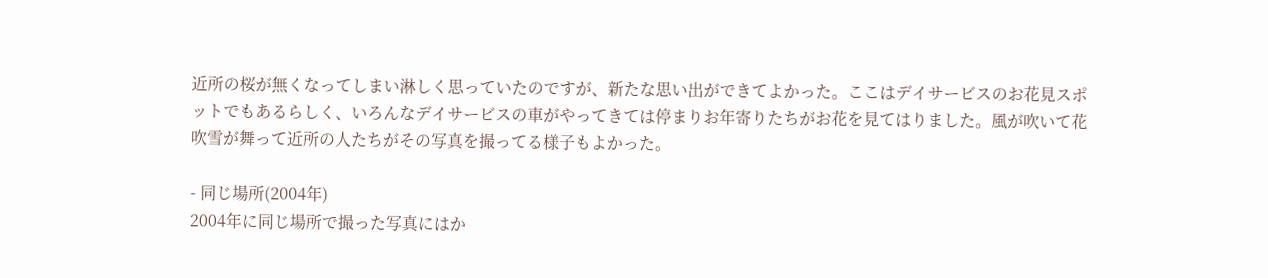近所の桜が無くなってしまい淋しく思っていたのですが、新たな思い出ができてよかった。ここはデイサービスのお花見スポットでもあるらしく、いろんなデイサービスの車がやってきては停まりお年寄りたちがお花を見てはりました。風が吹いて花吹雪が舞って近所の人たちがその写真を撮ってる様子もよかった。

- 同じ場所(2004年)
2004年に同じ場所で撮った写真にはか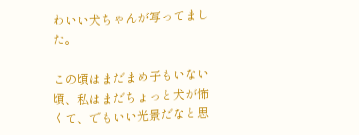わいい犬ちゃんが写ってました。

この頃はまだまめ子もいない頃、私はまだちょっと犬が怖くて、でもいい光景だなと思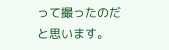って撮ったのだと思います。